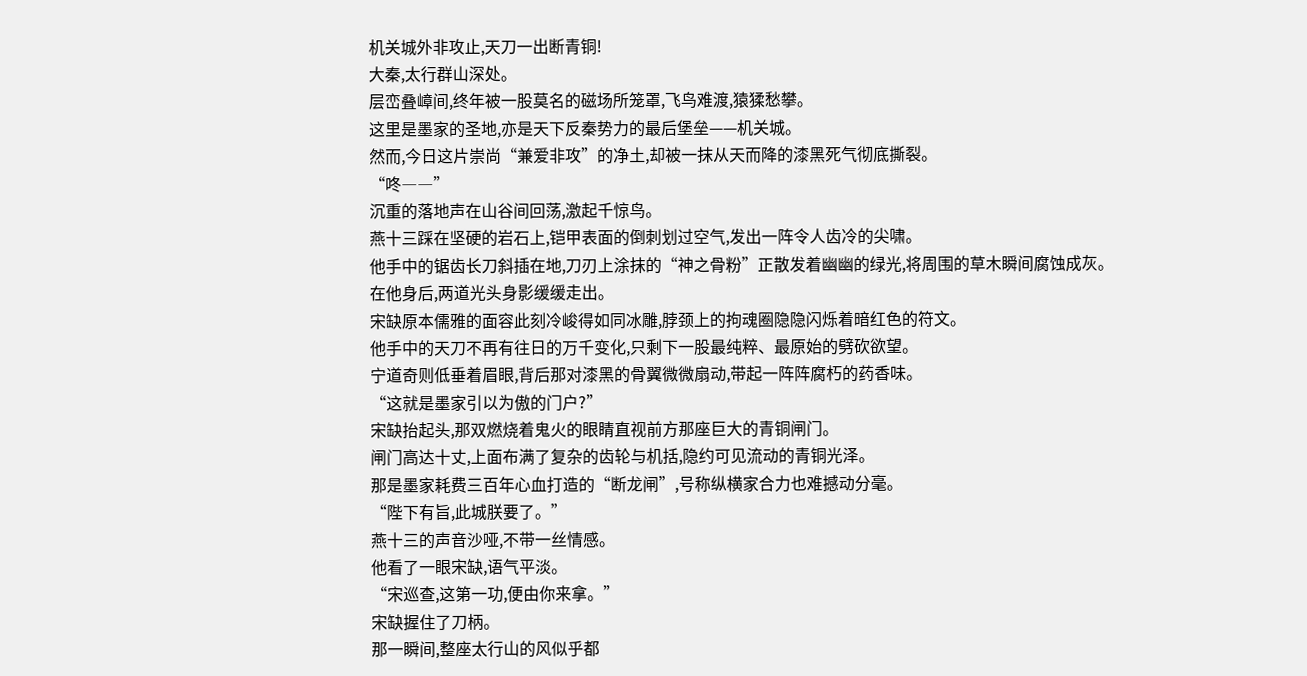机关城外非攻止,天刀一出断青铜!
大秦,太行群山深处。
层峦叠嶂间,终年被一股莫名的磁场所笼罩,飞鸟难渡,猿猱愁攀。
这里是墨家的圣地,亦是天下反秦势力的最后堡垒——机关城。
然而,今日这片崇尚“兼爱非攻”的净土,却被一抹从天而降的漆黑死气彻底撕裂。
“咚――”
沉重的落地声在山谷间回荡,激起千惊鸟。
燕十三踩在坚硬的岩石上,铠甲表面的倒刺划过空气,发出一阵令人齿冷的尖啸。
他手中的锯齿长刀斜插在地,刀刃上涂抹的“神之骨粉”正散发着幽幽的绿光,将周围的草木瞬间腐蚀成灰。
在他身后,两道光头身影缓缓走出。
宋缺原本儒雅的面容此刻冷峻得如同冰雕,脖颈上的拘魂圈隐隐闪烁着暗红色的符文。
他手中的天刀不再有往日的万千变化,只剩下一股最纯粹、最原始的劈砍欲望。
宁道奇则低垂着眉眼,背后那对漆黑的骨翼微微扇动,带起一阵阵腐朽的药香味。
“这就是墨家引以为傲的门户?”
宋缺抬起头,那双燃烧着鬼火的眼睛直视前方那座巨大的青铜闸门。
闸门高达十丈,上面布满了复杂的齿轮与机括,隐约可见流动的青铜光泽。
那是墨家耗费三百年心血打造的“断龙闸”,号称纵横家合力也难撼动分毫。
“陛下有旨,此城朕要了。”
燕十三的声音沙哑,不带一丝情感。
他看了一眼宋缺,语气平淡。
“宋巡查,这第一功,便由你来拿。”
宋缺握住了刀柄。
那一瞬间,整座太行山的风似乎都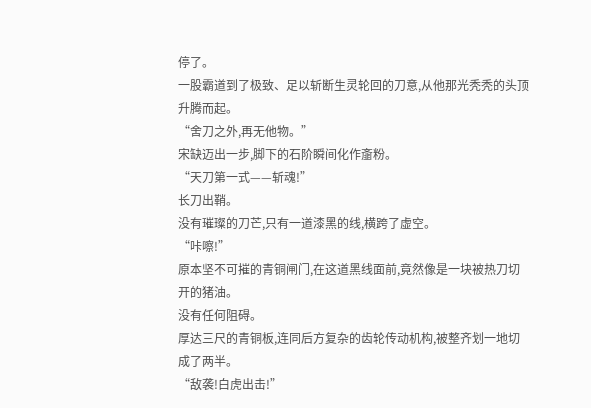停了。
一股霸道到了极致、足以斩断生灵轮回的刀意,从他那光秃秃的头顶升腾而起。
“舍刀之外,再无他物。”
宋缺迈出一步,脚下的石阶瞬间化作齑粉。
“天刀第一式——斩魂!”
长刀出鞘。
没有璀璨的刀芒,只有一道漆黑的线,横跨了虚空。
“咔嚓!”
原本坚不可摧的青铜闸门,在这道黑线面前,竟然像是一块被热刀切开的猪油。
没有任何阻碍。
厚达三尺的青铜板,连同后方复杂的齿轮传动机构,被整齐划一地切成了两半。
“敌袭!白虎出击!”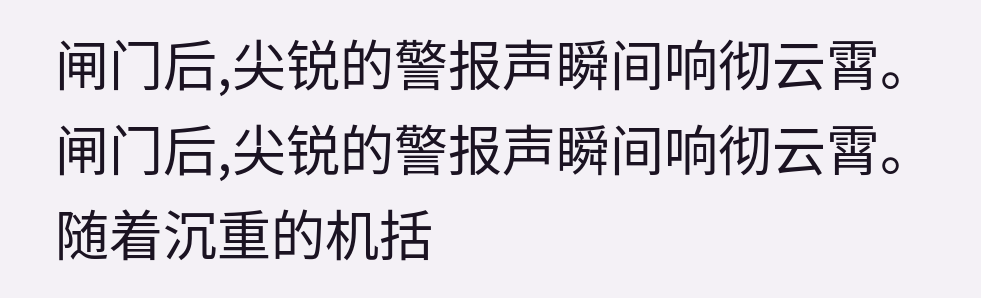闸门后,尖锐的警报声瞬间响彻云霄。
闸门后,尖锐的警报声瞬间响彻云霄。
随着沉重的机括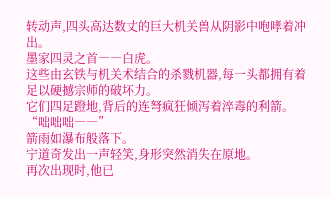转动声,四头高达数丈的巨大机关兽从阴影中咆哮着冲出。
墨家四灵之首――白虎。
这些由玄铁与机关术结合的杀戮机器,每一头都拥有着足以硬撼宗师的破坏力。
它们四足蹬地,背后的连弩疯狂倾泻着淬毒的利箭。
“咄咄咄――”
箭雨如瀑布般落下。
宁道奇发出一声轻笑,身形突然消失在原地。
再次出现时,他已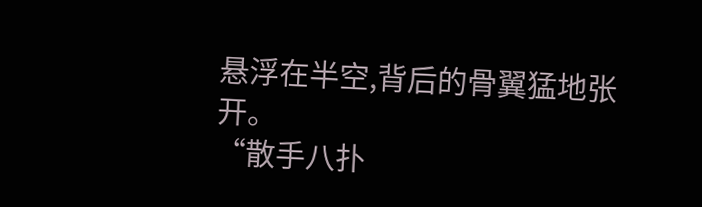悬浮在半空,背后的骨翼猛地张开。
“散手八扑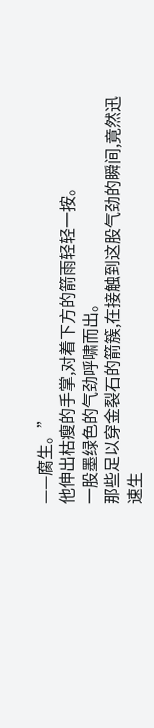——腐生。”
他伸出枯瘦的手掌,对着下方的箭雨轻轻一按。
一股墨绿色的气劲呼啸而出。
那些足以穿金裂石的箭簇,在接触到这股气劲的瞬间,竟然迅速生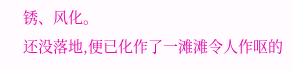锈、风化。
还没落地,便已化作了一滩滩令人作呕的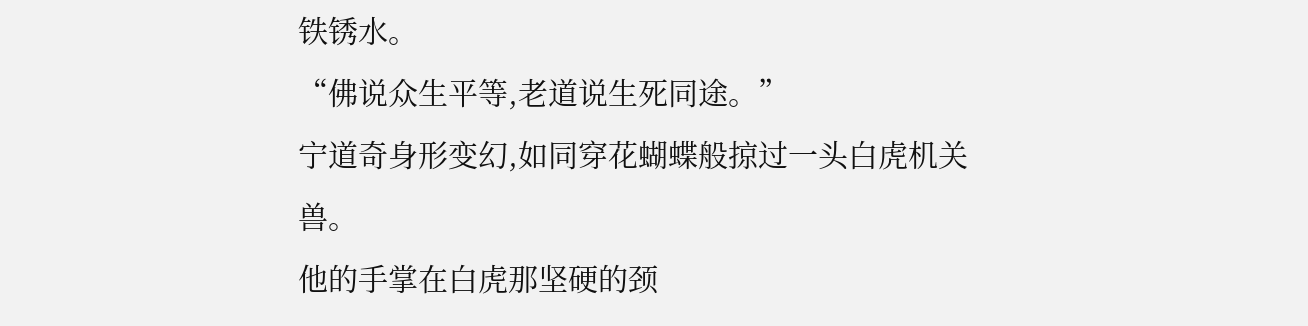铁锈水。
“佛说众生平等,老道说生死同途。”
宁道奇身形变幻,如同穿花蝴蝶般掠过一头白虎机关兽。
他的手掌在白虎那坚硬的颈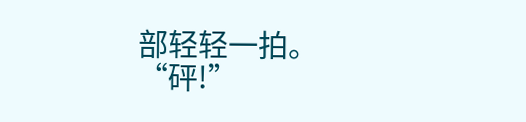部轻轻一拍。
“砰!”